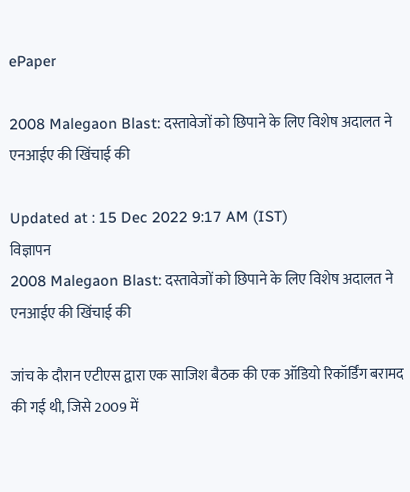ePaper

2008 Malegaon Blast: दस्तावेजों को छिपाने के लिए विशेष अदालत ने एनआईए की खिंचाई की

Updated at : 15 Dec 2022 9:17 AM (IST)
विज्ञापन
2008 Malegaon Blast: दस्तावेजों को छिपाने के लिए विशेष अदालत ने एनआईए की खिंचाई की

जांच के दौरान एटीएस द्वारा एक साजिश बैठक की एक ऑडियो रिकॉर्डिंग बरामद की गई थी, जिसे 2009 में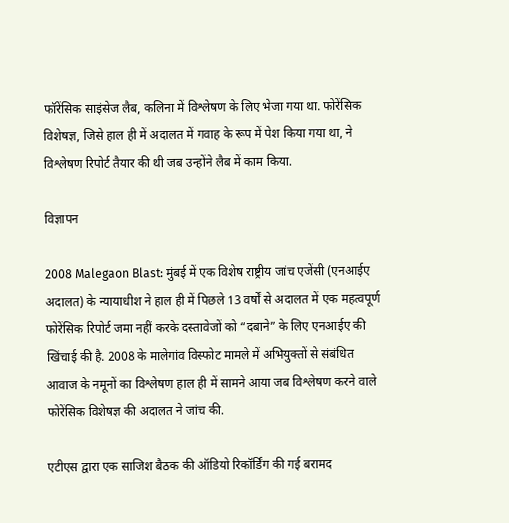फॉरेंसिक साइंसेज लैब, कलिना में विश्लेषण के लिए भेजा गया था. फोरेंसिक विशेषज्ञ, जिसे हाल ही में अदालत में गवाह के रूप में पेश किया गया था, ने विश्लेषण रिपोर्ट तैयार की थी जब उन्होंने लैब में काम किया.

विज्ञापन

2008 Malegaon Blast: मुंबई में एक विशेष राष्ट्रीय जांच एजेंसी (एनआईए अदालत) के न्यायाधीश ने हाल ही में पिछले 13 वर्षों से अदालत में एक महत्वपूर्ण फोरेंसिक रिपोर्ट जमा नहीं करके दस्तावेजों को “दबाने” के लिए एनआईए की खिंचाई की है. 2008 के मालेगांव विस्फोट मामले में अभियुक्तों से संबंधित आवाज के नमूनों का विश्लेषण हाल ही में सामने आया जब विश्लेषण करने वाले फोरेंसिक विशेषज्ञ की अदालत ने जांच की.

एटीएस द्वारा एक साजिश बैठक की ऑडियो रिकॉर्डिंग की गई बरामद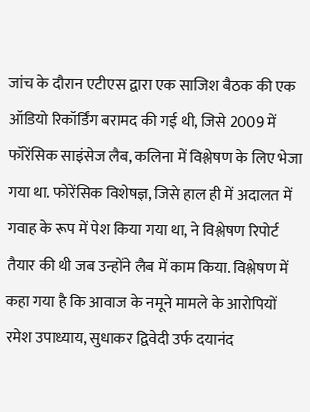जांच के दौरान एटीएस द्वारा एक साजिश बैठक की एक ऑडियो रिकॉर्डिंग बरामद की गई थी, जिसे 2009 में फॉरेंसिक साइंसेज लैब, कलिना में विश्लेषण के लिए भेजा गया था. फोरेंसिक विशेषज्ञ, जिसे हाल ही में अदालत में गवाह के रूप में पेश किया गया था, ने विश्लेषण रिपोर्ट तैयार की थी जब उन्होंने लैब में काम किया. विश्लेषण में कहा गया है कि आवाज के नमूने मामले के आरोपियों रमेश उपाध्याय, सुधाकर द्विवेदी उर्फ दयानंद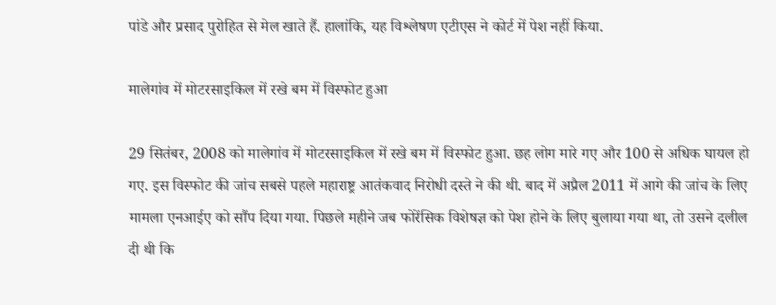पांडे और प्रसाद पुरोहित से मेल खाते हैं. हालांकि, यह विश्लेषण एटीएस ने कोर्ट में पेश नहीं किया.

मालेगांव में मोटरसाइकिल में रखे बम में विस्फोट हुआ

29 सितंबर, 2008 को मालेगांव में मोटरसाइकिल में रखे बम में विस्फोट हुआ. छह लोग मारे गए और 100 से अधिक घायल हो गए. इस विस्फोट की जांच सबसे पहले महाराष्ट्र आतंकवाद निरोधी दस्ते ने की थी. बाद में अप्रैल 2011 में आगे की जांच के लिए मामला एनआईए को सौंप दिया गया. पिछले महीने जब फोरेंसिक विशेषज्ञ को पेश होने के लिए बुलाया गया था, तो उसने दलील दी थी कि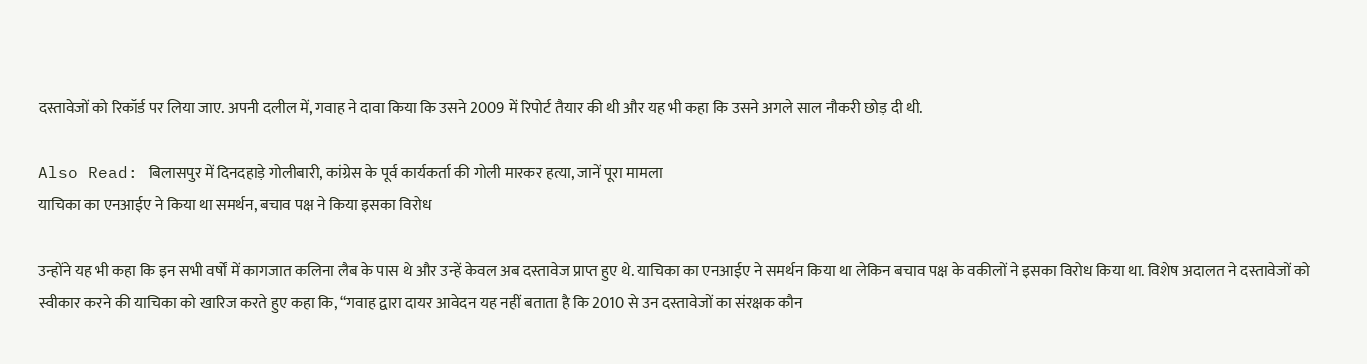दस्तावेजों को रिकॉर्ड पर लिया जाए. अपनी दलील में, गवाह ने दावा किया कि उसने 2009 में रिपोर्ट तैयार की थी और यह भी कहा कि उसने अगले साल नौकरी छोड़ दी थी.

Also Read: बिलासपुर में दिनदहाड़े गोलीबारी, कांग्रेस के पूर्व कार्यकर्ता की गोली मारकर हत्या, जानें पूरा मामला
याचिका का एनआईए ने किया था समर्थन, बचाव पक्ष ने किया इसका विरोध

उन्होंने यह भी कहा कि इन सभी वर्षों में कागजात कलिना लैब के पास थे और उन्हें केवल अब दस्तावेज प्राप्त हुए थे. याचिका का एनआईए ने समर्थन किया था लेकिन बचाव पक्ष के वकीलों ने इसका विरोध किया था. विशेष अदालत ने दस्तावेजों को स्वीकार करने की याचिका को खारिज करते हुए कहा कि, “गवाह द्वारा दायर आवेदन यह नहीं बताता है कि 2010 से उन दस्तावेजों का संरक्षक कौन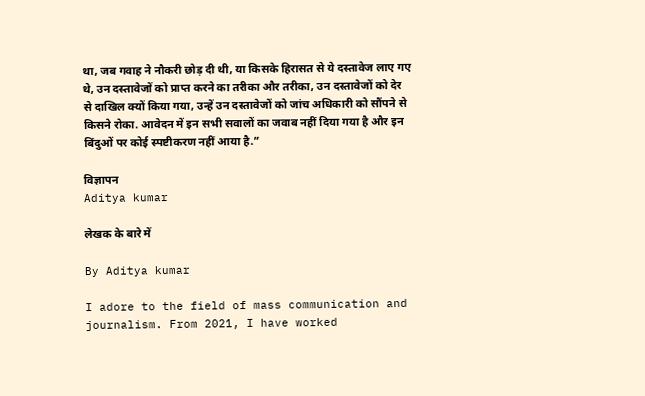था, जब गवाह ने नौकरी छोड़ दी थी, या किसके हिरासत से ये दस्तावेज लाए गए थे, उन दस्तावेजों को प्राप्त करने का तरीका और तरीका, उन दस्तावेजों को देर से दाखिल क्यों किया गया, उन्हें उन दस्तावेजों को जांच अधिकारी को सौंपने से किसने रोका. आवेदन में इन सभी सवालों का जवाब नहीं दिया गया है और इन बिंदुओं पर कोई स्पष्टीकरण नहीं आया है.”

विज्ञापन
Aditya kumar

लेखक के बारे में

By Aditya kumar

I adore to the field of mass communication and journalism. From 2021, I have worked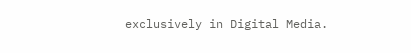exclusively in Digital Media.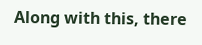Along with this, there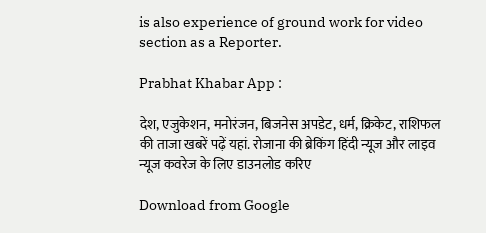is also experience of ground work for video section as a Reporter.

Prabhat Khabar App :

देश, एजुकेशन, मनोरंजन, बिजनेस अपडेट, धर्म, क्रिकेट, राशिफल की ताजा खबरें पढ़ें यहां. रोजाना की ब्रेकिंग हिंदी न्यूज और लाइव न्यूज कवरेज के लिए डाउनलोड करिए

Download from Google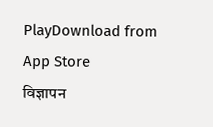PlayDownload from App Store
विज्ञापन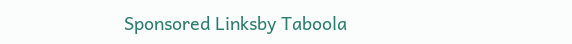Sponsored Linksby Taboola